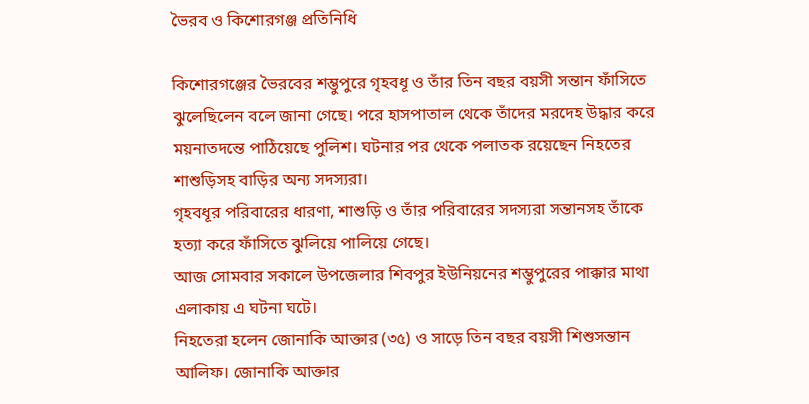ভৈরব ও কিশোরগঞ্জ প্রতিনিধি

কিশোরগঞ্জের ভৈরবের শম্ভুপুরে গৃহবধূ ও তাঁর তিন বছর বয়সী সন্তান ফাঁসিতে ঝুলেছিলেন বলে জানা গেছে। পরে হাসপাতাল থেকে তাঁদের মরদেহ উদ্ধার করে ময়নাতদন্তে পাঠিয়েছে পুলিশ। ঘটনার পর থেকে পলাতক রয়েছেন নিহতের শাশুড়িসহ বাড়ির অন্য সদস্যরা।
গৃহবধূর পরিবারের ধারণা, শাশুড়ি ও তাঁর পরিবারের সদস্যরা সন্তানসহ তাঁকে হত্যা করে ফাঁসিতে ঝুলিয়ে পালিয়ে গেছে।
আজ সোমবার সকালে উপজেলার শিবপুর ইউনিয়নের শম্ভুপুরের পাক্কার মাথা এলাকায় এ ঘটনা ঘটে।
নিহতেরা হলেন জোনাকি আক্তার (৩৫) ও সাড়ে তিন বছর বয়সী শিশুসন্তান আলিফ। জোনাকি আক্তার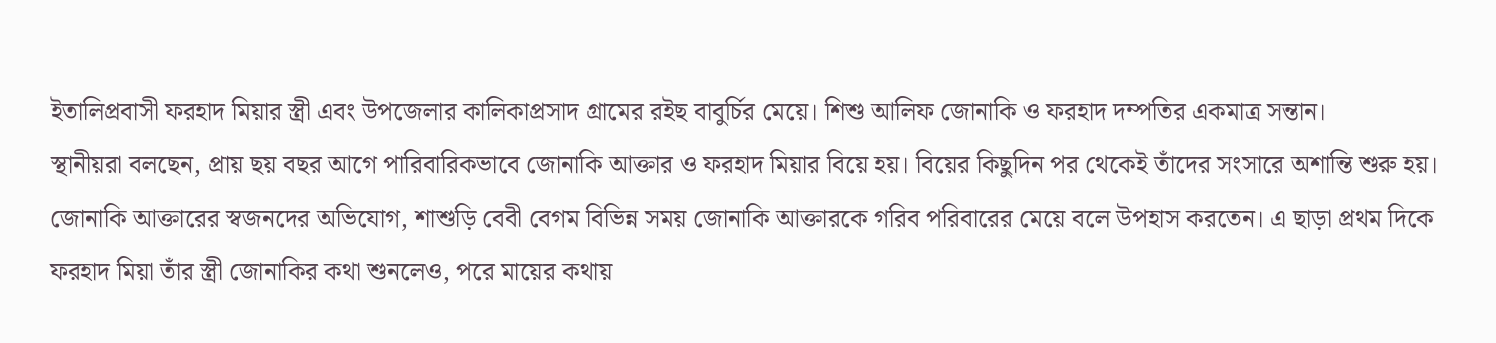ইতালিপ্রবাসী ফরহাদ মিয়ার স্ত্রী এবং উপজেলার কালিকাপ্রসাদ গ্রামের রইছ বাবুর্চির মেয়ে। শিশু আলিফ জোনাকি ও ফরহাদ দম্পতির একমাত্র সন্তান।
স্থানীয়রা বলছেন, প্রায় ছয় বছর আগে পারিবারিকভাবে জোনাকি আক্তার ও ফরহাদ মিয়ার বিয়ে হয়। বিয়ের কিছুদিন পর থেকেই তাঁদের সংসারে অশান্তি শুরু হয়।
জোনাকি আক্তারের স্বজনদের অভিযোগ, শাশুড়ি বেবী বেগম বিভিন্ন সময় জোনাকি আক্তারকে গরিব পরিবারের মেয়ে বলে উপহাস করতেন। এ ছাড়া প্রথম দিকে ফরহাদ মিয়া তাঁর স্ত্রী জোনাকির কথা শুনলেও, পরে মায়ের কথায়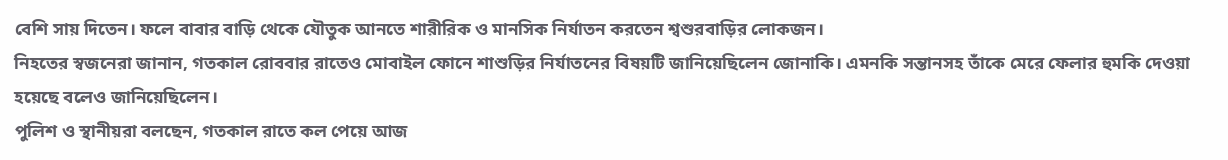বেশি সায় দিতেন। ফলে বাবার বাড়ি থেকে যৌতুক আনতে শারীরিক ও মানসিক নির্যাতন করতেন শ্বশুরবাড়ির লোকজন।
নিহতের স্বজনেরা জানান, গতকাল রোববার রাতেও মোবাইল ফোনে শাশুড়ির নির্যাতনের বিষয়টি জানিয়েছিলেন জোনাকি। এমনকি সন্তানসহ তাঁকে মেরে ফেলার হুমকি দেওয়া হয়েছে বলেও জানিয়েছিলেন।
পুলিশ ও স্থানীয়রা বলছেন, গতকাল রাতে কল পেয়ে আজ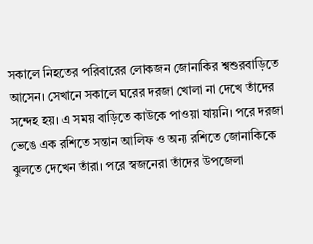সকালে নিহতের পরিবারের লোকজন জোনাকির শ্বশুরবাড়িতে আসেন। সেখানে সকালে ঘরের দরজা খোলা না দেখে তাঁদের সন্দেহ হয়। এ সময় বাড়িতে কাউকে পাওয়া যায়নি। পরে দরজা ভেঙে এক রশিতে সন্তান আলিফ ও অন্য রশিতে জোনাকিকে ঝুলতে দেখেন তাঁরা। পরে স্বজনেরা তাঁদের উপজেলা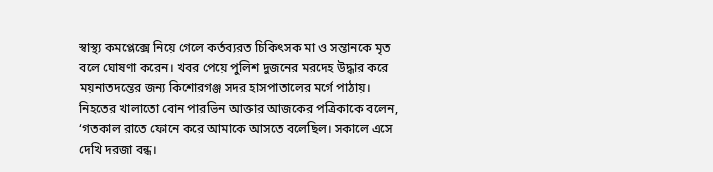স্বাস্থ্য কমপ্লেক্সে নিয়ে গেলে কর্তব্যরত চিকিৎসক মা ও সন্তানকে মৃত বলে ঘোষণা করেন। খবর পেয়ে পুলিশ দুজনের মরদেহ উদ্ধার করে ময়নাতদন্তের জন্য কিশোরগঞ্জ সদর হাসপাতালের মর্গে পাঠায়।
নিহতের খালাতো বোন পারভিন আক্তার আজকের পত্রিকাকে বলেন, ‘গতকাল রাতে ফোনে করে আমাকে আসতে বলেছিল। সকালে এসে দেখি দরজা বন্ধ।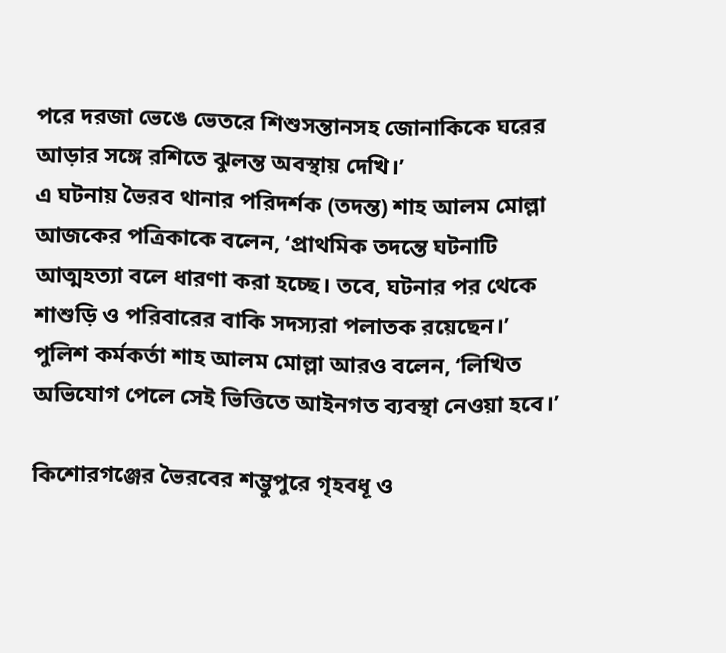পরে দরজা ভেঙে ভেতরে শিশুসন্তানসহ জোনাকিকে ঘরের আড়ার সঙ্গে রশিতে ঝুলন্ত অবস্থায় দেখি।’
এ ঘটনায় ভৈরব থানার পরিদর্শক (তদন্ত) শাহ আলম মোল্লা আজকের পত্রিকাকে বলেন, ‘প্রাথমিক তদন্তে ঘটনাটি আত্মহত্যা বলে ধারণা করা হচ্ছে। তবে, ঘটনার পর থেকে শাশুড়ি ও পরিবারের বাকি সদস্যরা পলাতক রয়েছেন।’
পুলিশ কর্মকর্তা শাহ আলম মোল্লা আরও বলেন, ‘লিখিত অভিযোগ পেলে সেই ভিত্তিতে আইনগত ব্যবস্থা নেওয়া হবে।’

কিশোরগঞ্জের ভৈরবের শম্ভুপুরে গৃহবধূ ও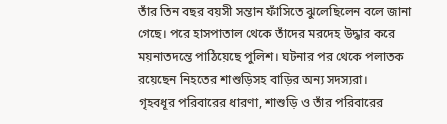তাঁর তিন বছর বয়সী সন্তান ফাঁসিতে ঝুলেছিলেন বলে জানা গেছে। পরে হাসপাতাল থেকে তাঁদের মরদেহ উদ্ধার করে ময়নাতদন্তে পাঠিয়েছে পুলিশ। ঘটনার পর থেকে পলাতক রয়েছেন নিহতের শাশুড়িসহ বাড়ির অন্য সদস্যরা।
গৃহবধূর পরিবারের ধারণা, শাশুড়ি ও তাঁর পরিবারের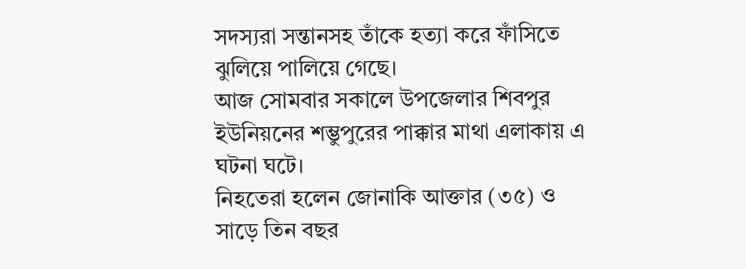সদস্যরা সন্তানসহ তাঁকে হত্যা করে ফাঁসিতে ঝুলিয়ে পালিয়ে গেছে।
আজ সোমবার সকালে উপজেলার শিবপুর ইউনিয়নের শম্ভুপুরের পাক্কার মাথা এলাকায় এ ঘটনা ঘটে।
নিহতেরা হলেন জোনাকি আক্তার (৩৫) ও সাড়ে তিন বছর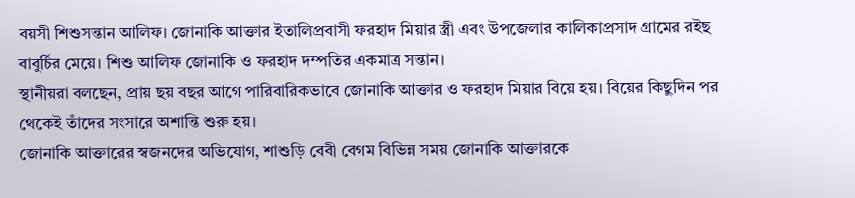বয়সী শিশুসন্তান আলিফ। জোনাকি আক্তার ইতালিপ্রবাসী ফরহাদ মিয়ার স্ত্রী এবং উপজেলার কালিকাপ্রসাদ গ্রামের রইছ বাবুর্চির মেয়ে। শিশু আলিফ জোনাকি ও ফরহাদ দম্পতির একমাত্র সন্তান।
স্থানীয়রা বলছেন, প্রায় ছয় বছর আগে পারিবারিকভাবে জোনাকি আক্তার ও ফরহাদ মিয়ার বিয়ে হয়। বিয়ের কিছুদিন পর থেকেই তাঁদের সংসারে অশান্তি শুরু হয়।
জোনাকি আক্তারের স্বজনদের অভিযোগ, শাশুড়ি বেবী বেগম বিভিন্ন সময় জোনাকি আক্তারকে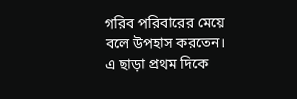গরিব পরিবারের মেয়ে বলে উপহাস করতেন। এ ছাড়া প্রথম দিকে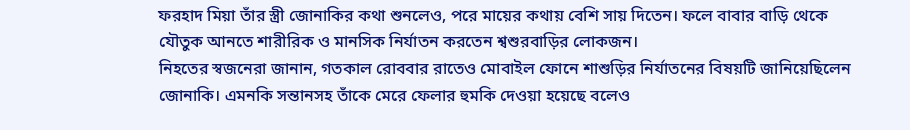ফরহাদ মিয়া তাঁর স্ত্রী জোনাকির কথা শুনলেও, পরে মায়ের কথায় বেশি সায় দিতেন। ফলে বাবার বাড়ি থেকে যৌতুক আনতে শারীরিক ও মানসিক নির্যাতন করতেন শ্বশুরবাড়ির লোকজন।
নিহতের স্বজনেরা জানান, গতকাল রোববার রাতেও মোবাইল ফোনে শাশুড়ির নির্যাতনের বিষয়টি জানিয়েছিলেন জোনাকি। এমনকি সন্তানসহ তাঁকে মেরে ফেলার হুমকি দেওয়া হয়েছে বলেও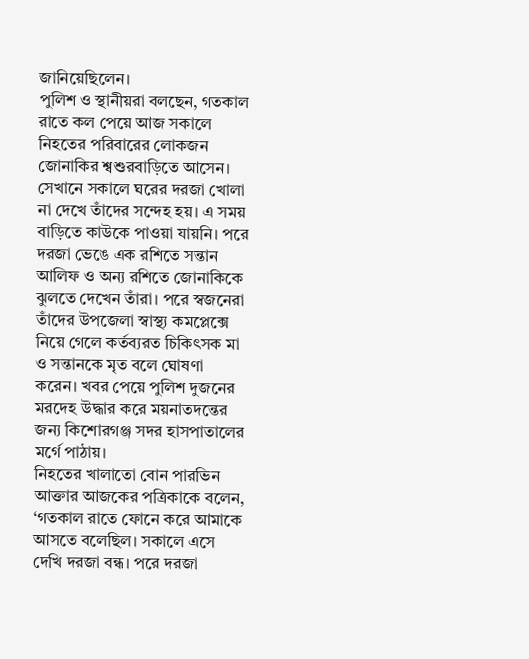জানিয়েছিলেন।
পুলিশ ও স্থানীয়রা বলছেন, গতকাল রাতে কল পেয়ে আজ সকালে নিহতের পরিবারের লোকজন জোনাকির শ্বশুরবাড়িতে আসেন। সেখানে সকালে ঘরের দরজা খোলা না দেখে তাঁদের সন্দেহ হয়। এ সময় বাড়িতে কাউকে পাওয়া যায়নি। পরে দরজা ভেঙে এক রশিতে সন্তান আলিফ ও অন্য রশিতে জোনাকিকে ঝুলতে দেখেন তাঁরা। পরে স্বজনেরা তাঁদের উপজেলা স্বাস্থ্য কমপ্লেক্সে নিয়ে গেলে কর্তব্যরত চিকিৎসক মা ও সন্তানকে মৃত বলে ঘোষণা করেন। খবর পেয়ে পুলিশ দুজনের মরদেহ উদ্ধার করে ময়নাতদন্তের জন্য কিশোরগঞ্জ সদর হাসপাতালের মর্গে পাঠায়।
নিহতের খালাতো বোন পারভিন আক্তার আজকের পত্রিকাকে বলেন, ‘গতকাল রাতে ফোনে করে আমাকে আসতে বলেছিল। সকালে এসে দেখি দরজা বন্ধ। পরে দরজা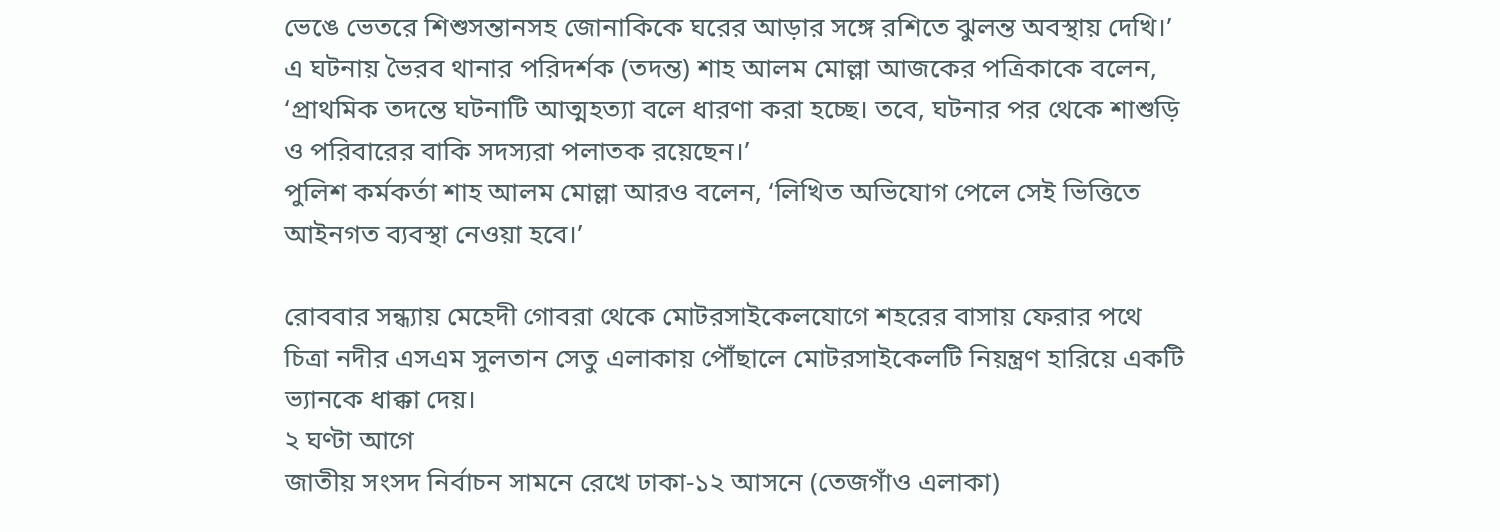ভেঙে ভেতরে শিশুসন্তানসহ জোনাকিকে ঘরের আড়ার সঙ্গে রশিতে ঝুলন্ত অবস্থায় দেখি।’
এ ঘটনায় ভৈরব থানার পরিদর্শক (তদন্ত) শাহ আলম মোল্লা আজকের পত্রিকাকে বলেন, ‘প্রাথমিক তদন্তে ঘটনাটি আত্মহত্যা বলে ধারণা করা হচ্ছে। তবে, ঘটনার পর থেকে শাশুড়ি ও পরিবারের বাকি সদস্যরা পলাতক রয়েছেন।’
পুলিশ কর্মকর্তা শাহ আলম মোল্লা আরও বলেন, ‘লিখিত অভিযোগ পেলে সেই ভিত্তিতে আইনগত ব্যবস্থা নেওয়া হবে।’

রোববার সন্ধ্যায় মেহেদী গোবরা থেকে মোটরসাইকেলযোগে শহরের বাসায় ফেরার পথে চিত্রা নদীর এসএম সুলতান সেতু এলাকায় পৌঁছালে মোটরসাইকেলটি নিয়ন্ত্রণ হারিয়ে একটি ভ্যানকে ধাক্কা দেয়।
২ ঘণ্টা আগে
জাতীয় সংসদ নির্বাচন সামনে রেখে ঢাকা-১২ আসনে (তেজগাঁও এলাকা)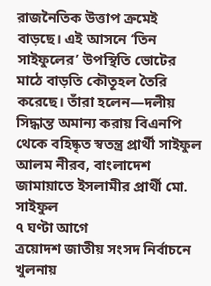রাজনৈতিক উত্তাপ ক্রমেই বাড়ছে। এই আসনে ‘তিন সাইফুলের’ উপস্থিতি ভোটের মাঠে বাড়তি কৌতূহল তৈরি করেছে। তাঁরা হলেন—দলীয় সিদ্ধান্ত অমান্য করায় বিএনপি থেকে বহিষ্কৃত স্বতন্ত্র প্রার্থী সাইফুল আলম নীরব, বাংলাদেশ জামায়াতে ইসলামীর প্রার্থী মো. সাইফুল
৭ ঘণ্টা আগে
ত্রয়োদশ জাতীয় সংসদ নির্বাচনে খুলনায়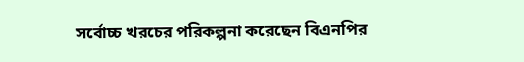সর্বোচ্চ খরচের পরিকল্পনা করেছেন বিএনপির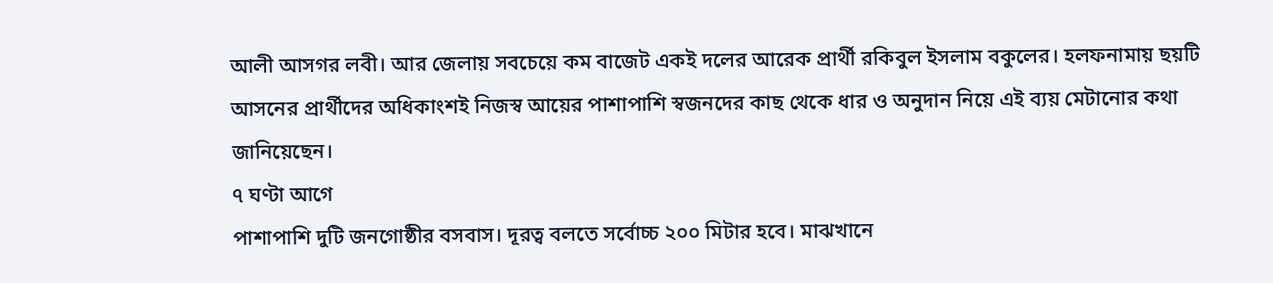আলী আসগর লবী। আর জেলায় সবচেয়ে কম বাজেট একই দলের আরেক প্রার্থী রকিবুল ইসলাম বকুলের। হলফনামায় ছয়টি আসনের প্রার্থীদের অধিকাংশই নিজস্ব আয়ের পাশাপাশি স্বজনদের কাছ থেকে ধার ও অনুদান নিয়ে এই ব্যয় মেটানোর কথা জানিয়েছেন।
৭ ঘণ্টা আগে
পাশাপাশি দুটি জনগোষ্ঠীর বসবাস। দূরত্ব বলতে সর্বোচ্চ ২০০ মিটার হবে। মাঝখানে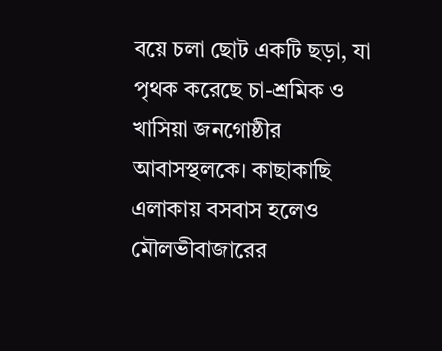বয়ে চলা ছোট একটি ছড়া, যা পৃথক করেছে চা-শ্রমিক ও খাসিয়া জনগোষ্ঠীর আবাসস্থলকে। কাছাকাছি এলাকায় বসবাস হলেও মৌলভীবাজারের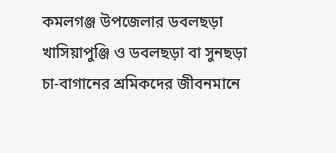কমলগঞ্জ উপজেলার ডবলছড়া খাসিয়াপুঞ্জি ও ডবলছড়া বা সুনছড়া চা-বাগানের শ্রমিকদের জীবনমানে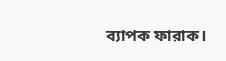ব্যাপক ফারাক।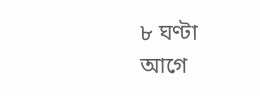৮ ঘণ্টা আগে